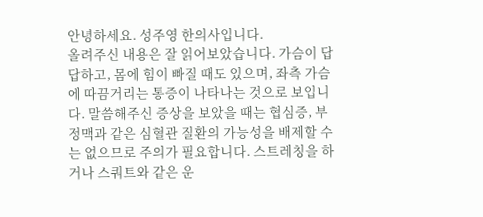안녕하세요. 성주영 한의사입니다.
올려주신 내용은 잘 읽어보았습니다. 가슴이 답답하고, 몸에 힘이 빠질 때도 있으며, 좌측 가슴에 따끔거리는 통증이 나타나는 것으로 보입니다. 말씀해주신 증상을 보았을 때는 협심증, 부정맥과 같은 심혈관 질환의 가능성을 배제할 수는 없으므로 주의가 필요합니다. 스트레칭을 하거나 스쿼트와 같은 운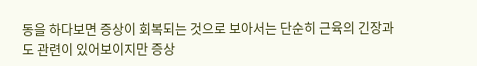동을 하다보면 증상이 회복되는 것으로 보아서는 단순히 근육의 긴장과도 관련이 있어보이지만 증상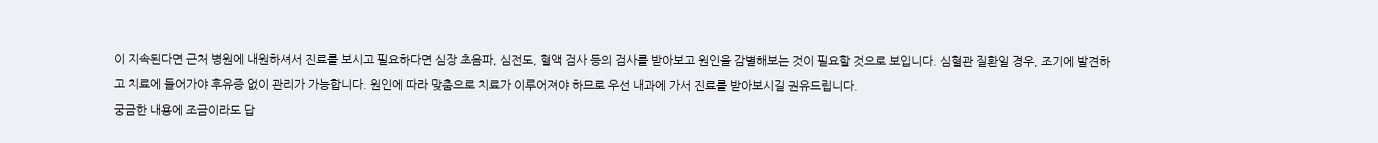이 지속된다면 근처 병원에 내원하셔서 진료를 보시고 필요하다면 심장 초음파, 심전도, 혈액 검사 등의 검사를 받아보고 원인을 감별해보는 것이 필요할 것으로 보입니다. 심혈관 질환일 경우, 조기에 발견하고 치료에 들어가야 후유증 없이 관리가 가능합니다. 원인에 따라 맞춤으로 치료가 이루어져야 하므로 우선 내과에 가서 진료를 받아보시길 권유드립니다.
궁금한 내용에 조금이라도 답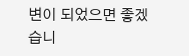변이 되었으면 좋겠습니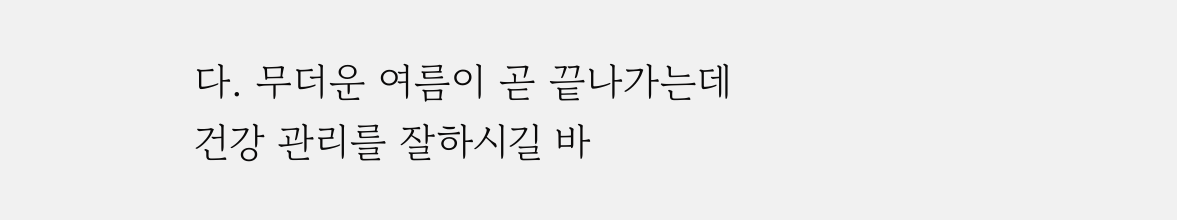다. 무더운 여름이 곧 끝나가는데 건강 관리를 잘하시길 바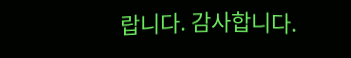랍니다. 감사합니다.